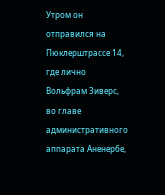Утром он отправился на Пюклерштрассе 14, где лично Вольфрам Зиверс, во главе административного аппарата Аненербе,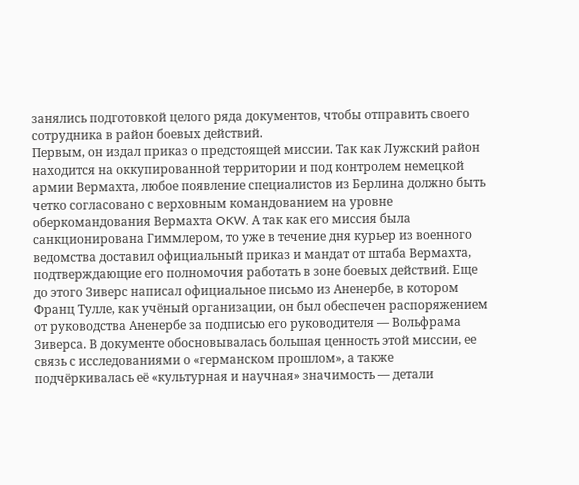занялись подготовкой целого ряда документов, чтобы отправить своего сотрудника в район боевых действий.
Первым, он издал приказ о предстоящей миссии. Так как Лужский район находится на оккупированной территории и под контролем немецкой армии Вермахта, любое появление специалистов из Берлина должно быть четко согласовано с верховным командованием на уровне оберкомандования Вермахта OKW. А так как его миссия была санкционирована Гиммлером, то уже в течение дня курьер из военного ведомства доставил официальный приказ и мандат от штаба Вермахта, подтверждающие его полномочия работать в зоне боевых действий. Еще до этого Зиверс написал официальное письмо из Аненербе, в котором Франц Тулле, как учёный организации, он был обеспечен распоряжением от руководства Аненербе за подписью его руководителя — Вольфрама Зиверса. В документе обосновывалась большая ценность этой миссии, ее связь с исследованиями о «германском прошлом», а также подчёркивалась её «культурная и научная» значимость — детали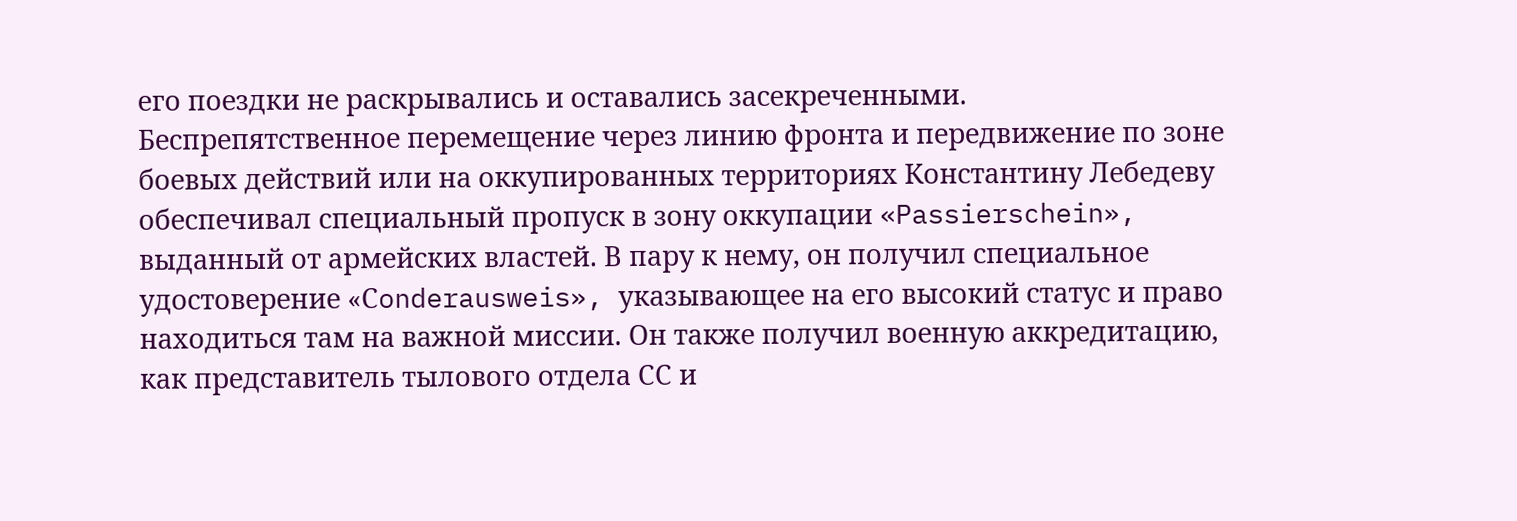его поездки не раскрывались и оставались засекреченными.
Беспрепятственное перемещение через линию фронта и передвижение по зоне боевых действий или на оккупированных территориях Константину Лебедеву обеспечивал специальный пропуск в зону оккупации «Passierschein», выданный от армейских властей. В пару к нему, он получил специальное удостоверение «Сonderausweis», указывающее на его высокий статус и право находиться там на важной миссии. Он также получил военную аккредитацию, как представитель тылового отдела СС и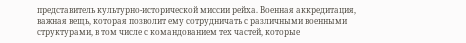представитель культурно-исторической миссии рейха. Военная аккредитация, важная вещь, которая позволит ему сотрудничать с различными военными структурами, в том числе с командованием тех частей, которые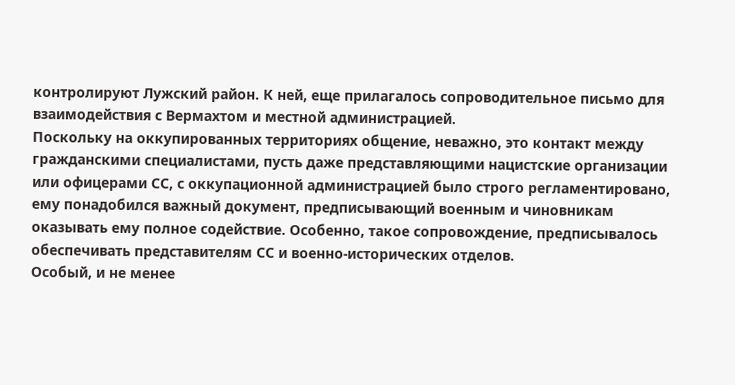контролируют Лужский район. К ней, еще прилагалось сопроводительное письмо для взаимодействия с Вермахтом и местной администрацией.
Поскольку на оккупированных территориях общение, неважно, это контакт между гражданскими специалистами, пусть даже представляющими нацистские организации или офицерами СС, с оккупационной администрацией было строго регламентировано, ему понадобился важный документ, предписывающий военным и чиновникам оказывать ему полное содействие. Особенно, такое сопровождение, предписывалось обеспечивать представителям СС и военно-исторических отделов.
Особый, и не менее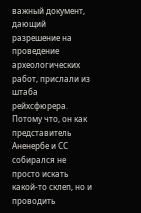важный документ, дающий разрешение на проведение археологических работ, прислали из штаба рейхсфюрера. Потому что, он как представитель Аненербе и СС собирался не просто искать какой-то склеп, но и проводить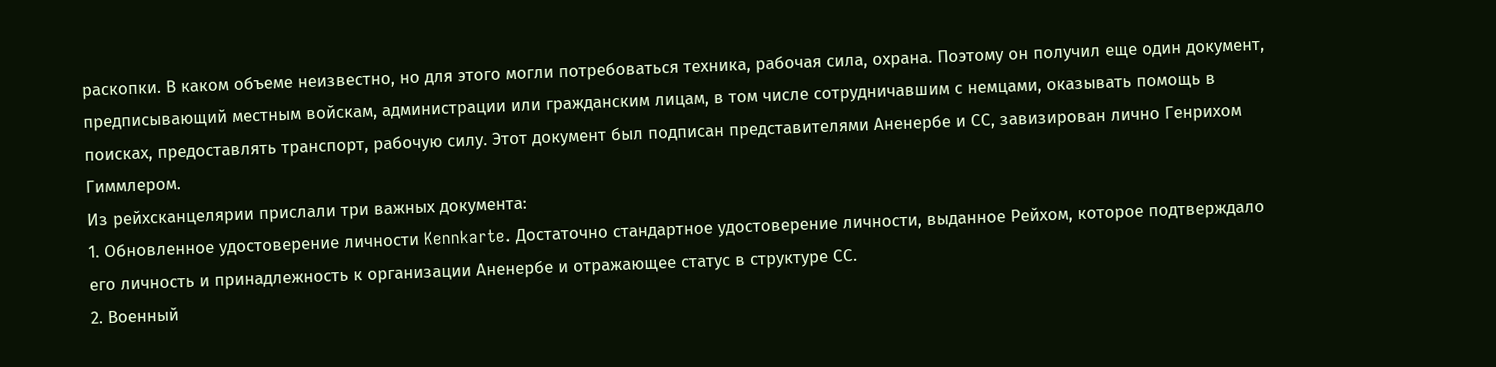раскопки. В каком объеме неизвестно, но для этого могли потребоваться техника, рабочая сила, охрана. Поэтому он получил еще один документ, предписывающий местным войскам, администрации или гражданским лицам, в том числе сотрудничавшим с немцами, оказывать помощь в поисках, предоставлять транспорт, рабочую силу. Этот документ был подписан представителями Аненербе и СС, завизирован лично Генрихом Гиммлером.
Из рейхсканцелярии прислали три важных документа:
1. Обновленное удостоверение личности Kennkarte. Достаточно стандартное удостоверение личности, выданное Рейхом, которое подтверждало его личность и принадлежность к организации Аненербе и отражающее статус в структуре СС.
2. Военный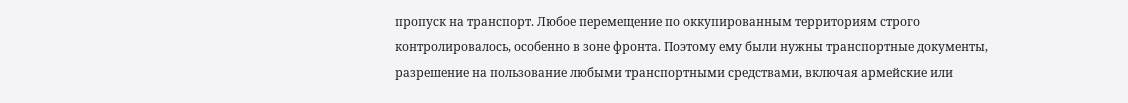пропуск на транспорт. Любое перемещение по оккупированным территориям строго контролировалось, особенно в зоне фронта. Поэтому ему были нужны транспортные документы, разрешение на пользование любыми транспортными средствами, включая армейские или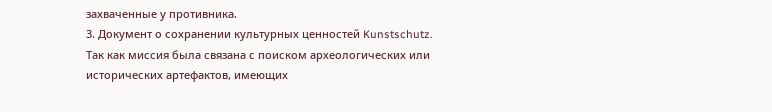захваченные у противника.
3. Документ о сохранении культурных ценностей Kunstschutz. Так как миссия была связана с поиском археологических или исторических артефактов, имеющих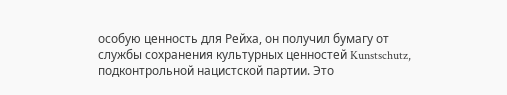особую ценность для Рейха, он получил бумагу от службы сохранения культурных ценностей Kunstschutz, подконтрольной нацистской партии. Это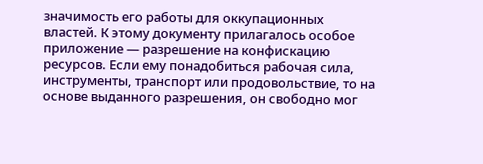значимость его работы для оккупационных властей. К этому документу прилагалось особое приложение — разрешение на конфискацию ресурсов. Если ему понадобиться рабочая сила, инструменты, транспорт или продовольствие, то на основе выданного разрешения, он свободно мог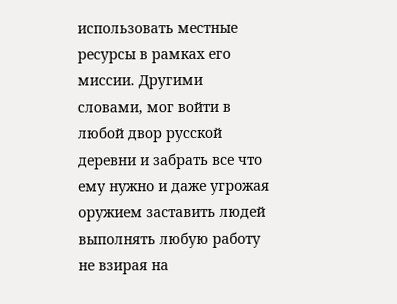использовать местные ресурсы в рамках его миссии. Другими словами, мог войти в любой двор русской деревни и забрать все что ему нужно и даже угрожая оружием заставить людей выполнять любую работу не взирая на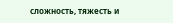сложность, тяжесть и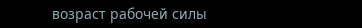возраст рабочей силы